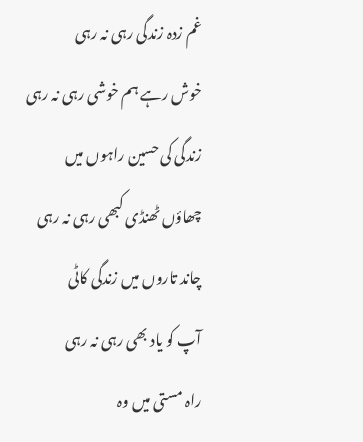غم زدہ زندگی رہی نہ رہی
خوش رہے ہم خوشی رہی نہ رہی
زندگی کی حسین راہوں میں
چھاؤں ٹھنڈی کبھی رہی نہ رہی
چاند تاروں میں زندگی کاٹی
آپ کو یاد بھی رہی نہ رہی
راہ مستی میں وہ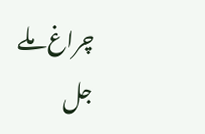چراغ ملے
جل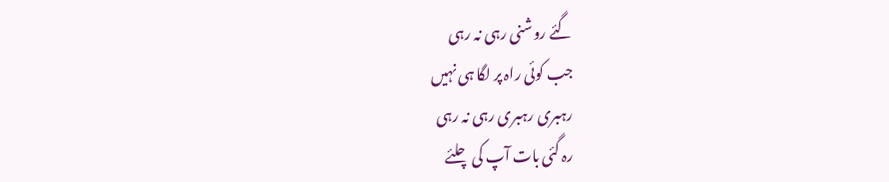گئے روشنی رہی نہ رہی
جب کوئی راہ پر لگا ہی نہیں
رہبری رہبری رہی نہ رہی
رہ گئی بات آپ کی چلئے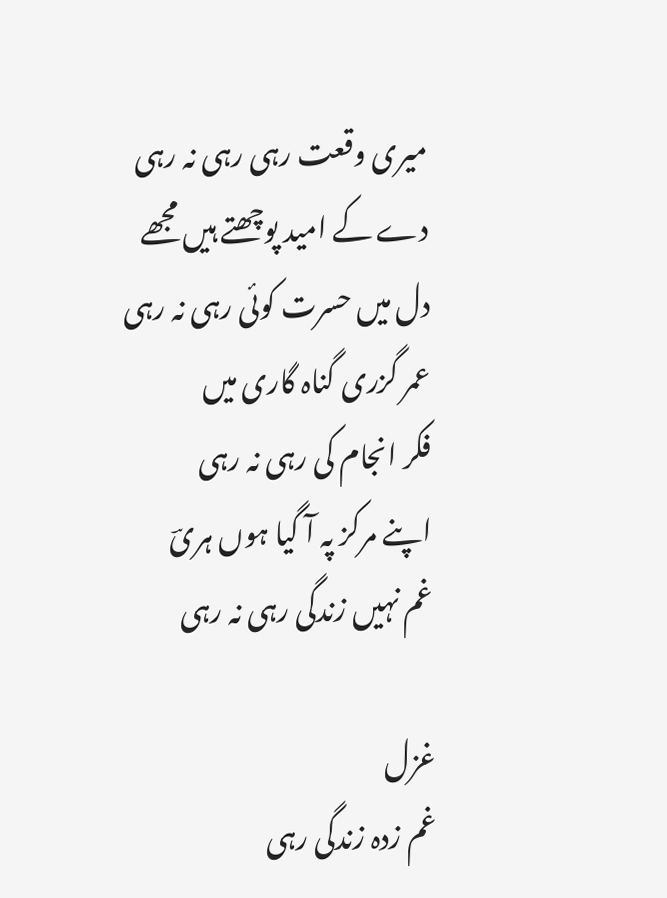میری وقعت رہی رہی نہ رہی
دے کے امید پوچھتے ہیں مجھے
دل میں حسرت کوئی رہی نہ رہی
عمر گزری گناہ گاری میں
فکر انجام کی رہی نہ رہی
اپنے مرکز پہ آ گیا ہوں ہریؔ
غم نہیں زندگی رہی نہ رہی

غزل
غم زدہ زندگی رہی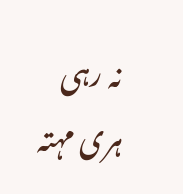نہ رہی
ہری مہتہ